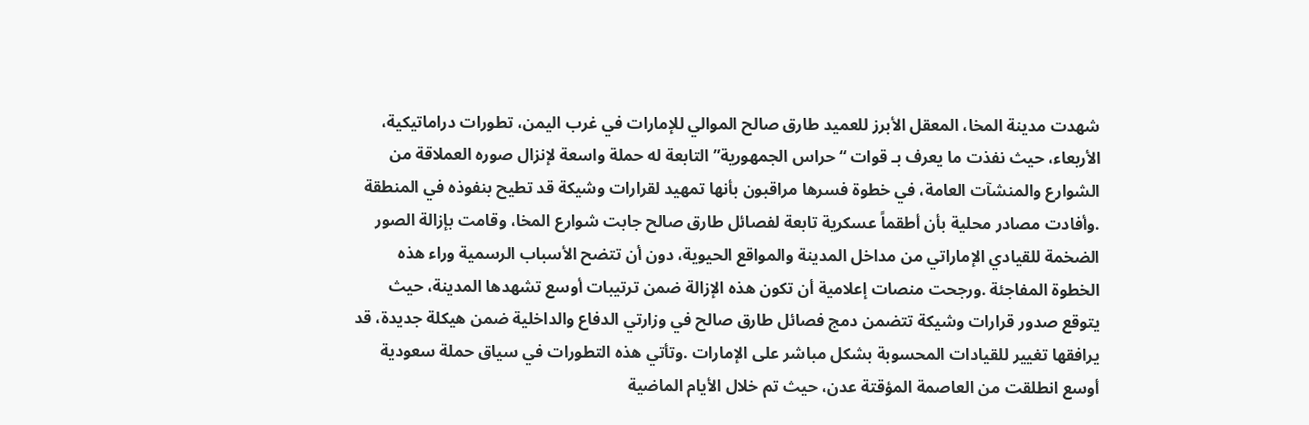شهدت مدينة المخا، المعقل الأبرز للعميد طارق صالح الموالي للإمارات في غرب اليمن، تطورات دراماتيكية، الأربعاء، حيث نفذت ما يعرف بـ قوات “حراس الجمهورية” التابعة له حملة واسعة لإنزال صوره العملاقة من الشوارع والمنشآت العامة، في خطوة فسرها مراقبون بأنها تمهيد لقرارات وشيكة قد تطيح بنفوذه في المنطقة .وأفادت مصادر محلية بأن أطقماً عسكرية تابعة لفصائل طارق صالح جابت شوارع المخا، وقامت بإزالة الصور الضخمة للقيادي الإماراتي من مداخل المدينة والمواقع الحيوية، دون أن تتضح الأسباب الرسمية وراء هذه الخطوة المفاجئة .ورجحت منصات إعلامية أن تكون هذه الإزالة ضمن ترتيبات أوسع تشهدها المدينة، حيث يتوقع صدور قرارات وشيكة تتضمن دمج فصائل طارق صالح في وزارتي الدفاع والداخلية ضمن هيكلة جديدة، قد يرافقها تغيير للقيادات المحسوبة بشكل مباشر على الإمارات .وتأتي هذه التطورات في سياق حملة سعودية أوسع انطلقت من العاصمة المؤقتة عدن، حيث تم خلال الأيام الماضية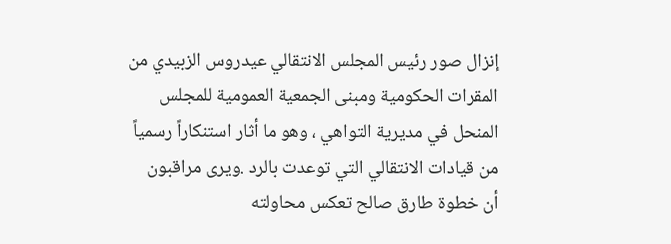إنزال صور رئيس المجلس الانتقالي عيدروس الزبيدي من المقرات الحكومية ومبنى الجمعية العمومية للمجلس المنحل في مديرية التواهي ، وهو ما أثار استنكاراً رسمياً من قيادات الانتقالي التي توعدت بالرد .ويرى مراقبون أن خطوة طارق صالح تعكس محاولته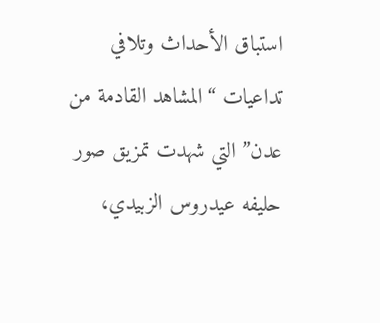استباق الأحداث وتلافي تداعيات “المشاهد القادمة من عدن” التي شهدت تمزيق صور حليفه عيدروس الزبيدي،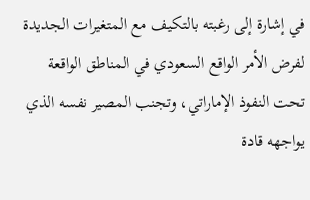في إشارة إلى رغبته بالتكيف مع المتغيرات الجديدة لفرض الأمر الواقع السعودي في المناطق الواقعة تحت النفوذ الإماراتي، وتجنب المصير نفسه الذي يواجهه قادة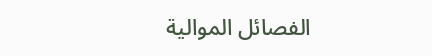الفصائل الموالية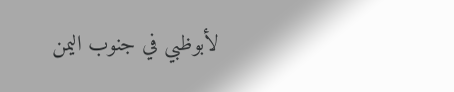لأبوظبي في جنوب اليمن